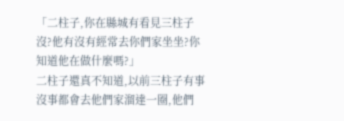「二柱子,你在縣城有看見三柱子沒?他有沒有經常去你們家坐坐?你知道他在做什麼嗎?」
二柱子還真不知道,以前三柱子有事沒事都會去他們家溜達一圈,他們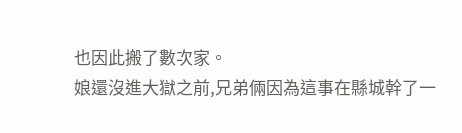也因此搬了數次家。
娘還沒進大獄之前,兄弟倆因為這事在縣城幹了一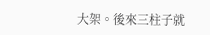大架。後來三柱子就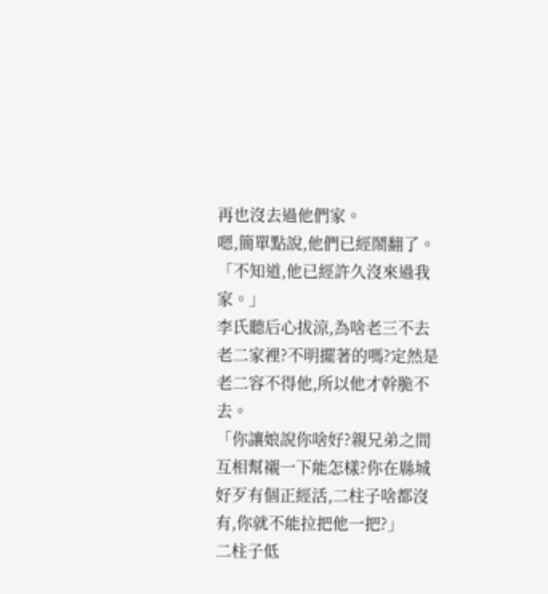再也沒去過他們家。
嗯,簡單點說,他們已經鬧翻了。
「不知道,他已經許久沒來過我家。」
李氏聽后心拔涼,為啥老三不去老二家裡?不明擺著的嗎?定然是老二容不得他,所以他才幹脆不去。
「你讓娘說你啥好?親兄弟之間互相幫襯一下能怎樣?你在縣城好歹有個正經活,二柱子啥都沒有,你就不能拉把他一把?」
二柱子低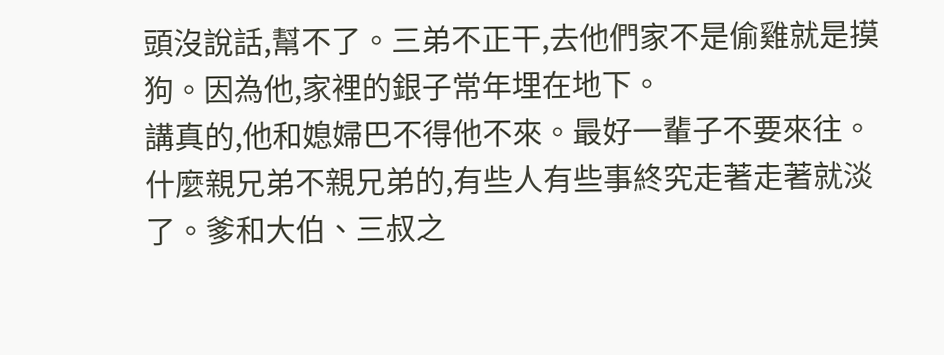頭沒說話,幫不了。三弟不正干,去他們家不是偷雞就是摸狗。因為他,家裡的銀子常年埋在地下。
講真的,他和媳婦巴不得他不來。最好一輩子不要來往。
什麼親兄弟不親兄弟的,有些人有些事終究走著走著就淡了。爹和大伯、三叔之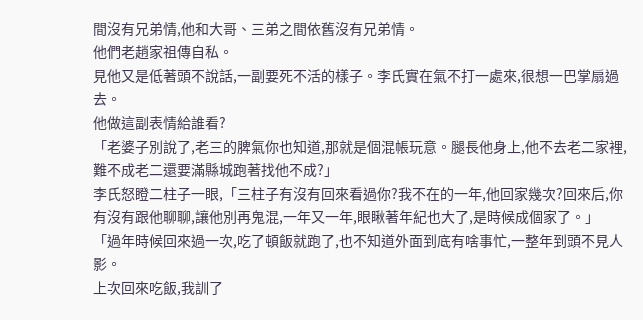間沒有兄弟情,他和大哥、三弟之間依舊沒有兄弟情。
他們老趙家祖傳自私。
見他又是低著頭不說話,一副要死不活的樣子。李氏實在氣不打一處來,很想一巴掌扇過去。
他做這副表情給誰看?
「老婆子別說了,老三的脾氣你也知道,那就是個混帳玩意。腿長他身上,他不去老二家裡,難不成老二還要滿縣城跑著找他不成?」
李氏怒瞪二柱子一眼,「三柱子有沒有回來看過你?我不在的一年,他回家幾次?回來后,你有沒有跟他聊聊,讓他別再鬼混,一年又一年,眼瞅著年紀也大了,是時候成個家了。」
「過年時候回來過一次,吃了頓飯就跑了,也不知道外面到底有啥事忙,一整年到頭不見人影。
上次回來吃飯,我訓了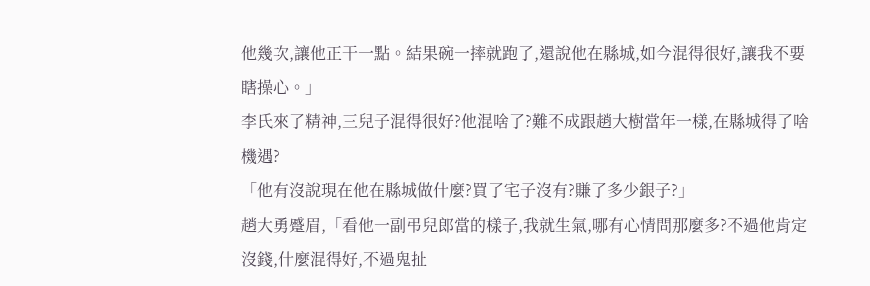他幾次,讓他正干一點。結果碗一摔就跑了,還說他在縣城,如今混得很好,讓我不要瞎操心。」
李氏來了精神,三兒子混得很好?他混啥了?難不成跟趙大樹當年一樣,在縣城得了啥機遇?
「他有沒說現在他在縣城做什麼?買了宅子沒有?賺了多少銀子?」
趙大勇蹙眉,「看他一副弔兒郎當的樣子,我就生氣,哪有心情問那麼多?不過他肯定沒錢,什麼混得好,不過鬼扯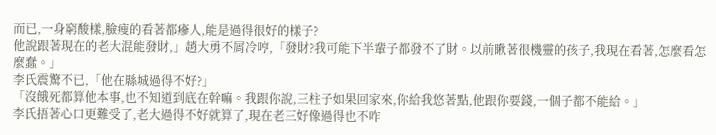而已,一身窮酸樣,臉瘦的看著都瘮人,能是過得很好的樣子?
他說跟著現在的老大混能發財,」趙大勇不屑冷哼,「發財?我可能下半輩子都發不了財。以前瞅著很機靈的孩子,我現在看著,怎麼看怎麼蠢。」
李氏震驚不已,「他在縣城過得不好?」
「沒餓死都算他本事,也不知道到底在幹嘛。我跟你說,三柱子如果回家來,你給我悠著點,他跟你要錢,一個子都不能給。」
李氏捂著心口更難受了,老大過得不好就算了,現在老三好像過得也不咋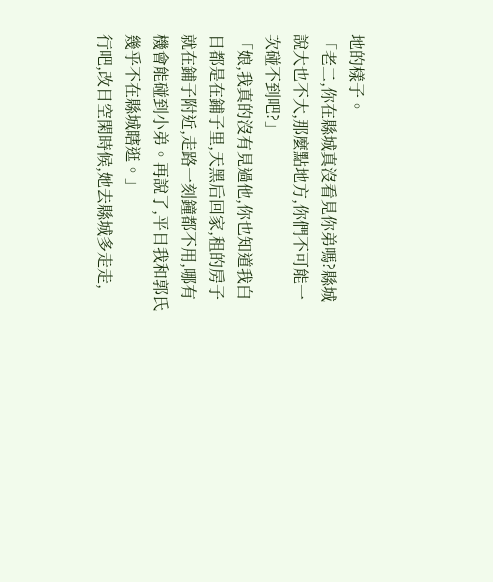地的樣子。
「老二,你在縣城真沒看見你弟嗎?縣城說大也不大,那麼點地方,你們不可能一次碰不到吧?」
「娘,我真的沒有見過他,你也知道我白日都是在鋪子里,天黑后回家,租的房子就在鋪子附近,走路一刻鐘都不用,哪有機會能碰到小弟。再說了,平日我和郭氏幾乎不在縣城瞎逛。」
行吧,改日空閑時候,她去縣城多走走,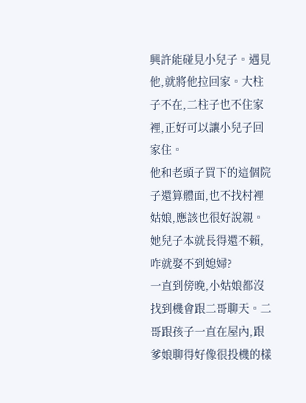興許能碰見小兒子。遇見他,就將他拉回家。大柱子不在,二柱子也不住家裡,正好可以讓小兒子回家住。
他和老頭子買下的這個院子還算體面,也不找村裡姑娘,應該也很好說親。
她兒子本就長得還不賴,咋就娶不到媳婦?
一直到傍晚,小姑娘都沒找到機會跟二哥聊天。二哥跟孩子一直在屋內,跟爹娘聊得好像很投機的樣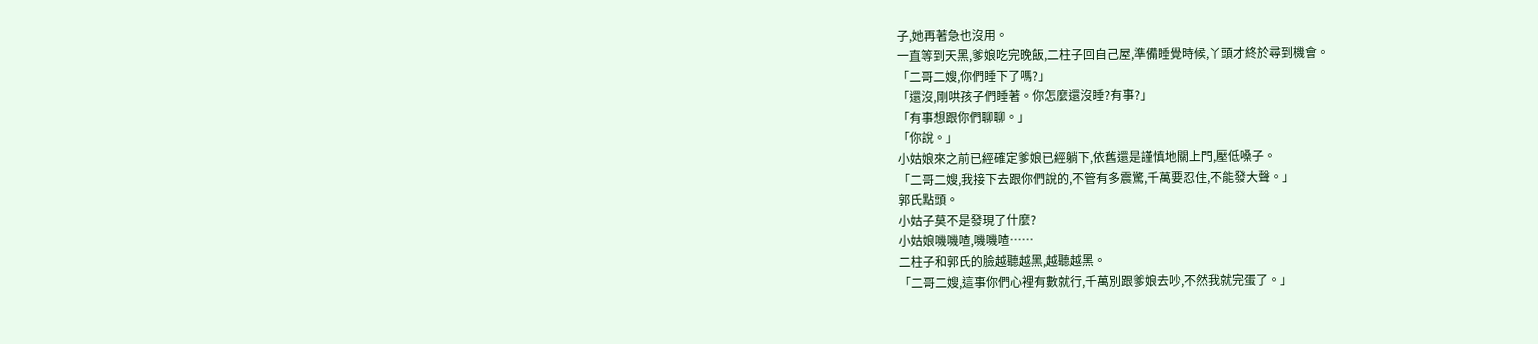子,她再著急也沒用。
一直等到天黑,爹娘吃完晚飯,二柱子回自己屋,準備睡覺時候,丫頭才終於尋到機會。
「二哥二嫂,你們睡下了嗎?」
「還沒,剛哄孩子們睡著。你怎麼還沒睡?有事?」
「有事想跟你們聊聊。」
「你說。」
小姑娘來之前已經確定爹娘已經躺下,依舊還是謹慎地關上門,壓低嗓子。
「二哥二嫂,我接下去跟你們說的,不管有多震驚,千萬要忍住,不能發大聲。」
郭氏點頭。
小姑子莫不是發現了什麼?
小姑娘嘰嘰喳,嘰嘰喳……
二柱子和郭氏的臉越聽越黑,越聽越黑。
「二哥二嫂,這事你們心裡有數就行,千萬別跟爹娘去吵,不然我就完蛋了。」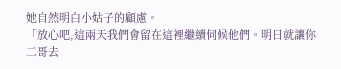她自然明白小姑子的顧慮。
「放心吧,這兩天我們會留在這裡繼續伺候他們。明日就讓你二哥去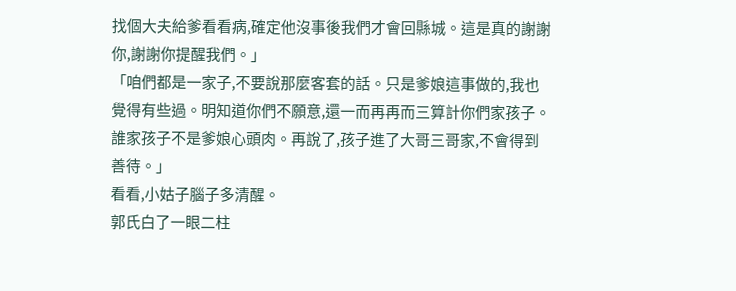找個大夫給爹看看病,確定他沒事後我們才會回縣城。這是真的謝謝你,謝謝你提醒我們。」
「咱們都是一家子,不要說那麼客套的話。只是爹娘這事做的,我也覺得有些過。明知道你們不願意,還一而再再而三算計你們家孩子。誰家孩子不是爹娘心頭肉。再說了,孩子進了大哥三哥家,不會得到善待。」
看看,小姑子腦子多清醒。
郭氏白了一眼二柱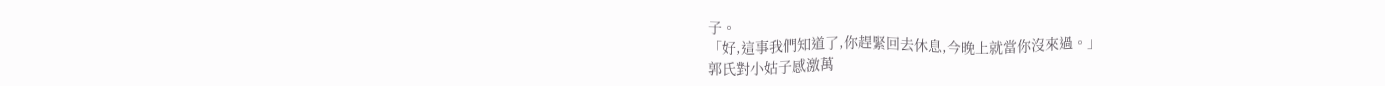子。
「好,這事我們知道了,你趕緊回去休息,今晚上就當你沒來過。」
郭氏對小姑子感激萬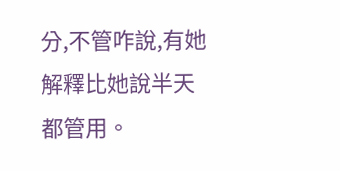分,不管咋說,有她解釋比她說半天都管用。